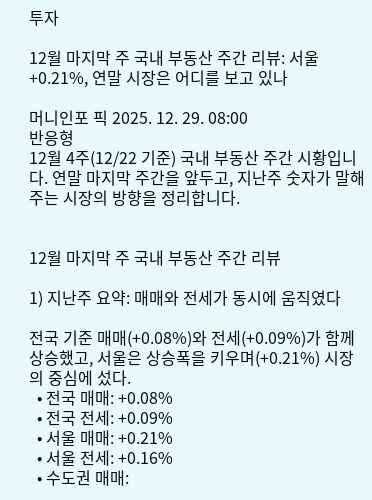투자

12월 마지막 주 국내 부동산 주간 리뷰: 서울 +0.21%, 연말 시장은 어디를 보고 있나

머니인포 픽 2025. 12. 29. 08:00
반응형
12월 4주(12/22 기준) 국내 부동산 주간 시황입니다. 연말 마지막 주간을 앞두고, 지난주 숫자가 말해주는 시장의 방향을 정리합니다.


12월 마지막 주 국내 부동산 주간 리뷰

1) 지난주 요약: 매매와 전세가 동시에 움직였다

전국 기준 매매(+0.08%)와 전세(+0.09%)가 함께 상승했고, 서울은 상승폭을 키우며(+0.21%) 시장의 중심에 섰다.
  • 전국 매매: +0.08%
  • 전국 전세: +0.09%
  • 서울 매매: +0.21%
  • 서울 전세: +0.16%
  • 수도권 매매: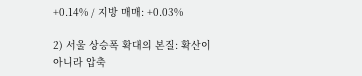+0.14% / 지방 매매: +0.03%

2) 서울 상승폭 확대의 본질: 확산이 아니라 압축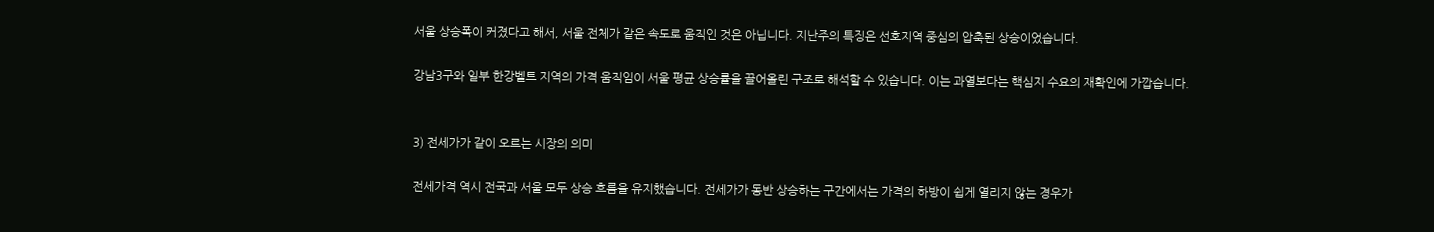서울 상승폭이 커졌다고 해서, 서울 전체가 같은 속도로 움직인 것은 아닙니다. 지난주의 특징은 선호지역 중심의 압축된 상승이었습니다.

강남3구와 일부 한강벨트 지역의 가격 움직임이 서울 평균 상승률을 끌어올린 구조로 해석할 수 있습니다. 이는 과열보다는 핵심지 수요의 재확인에 가깝습니다.


3) 전세가가 같이 오르는 시장의 의미

전세가격 역시 전국과 서울 모두 상승 흐름을 유지했습니다. 전세가가 동반 상승하는 구간에서는 가격의 하방이 쉽게 열리지 않는 경우가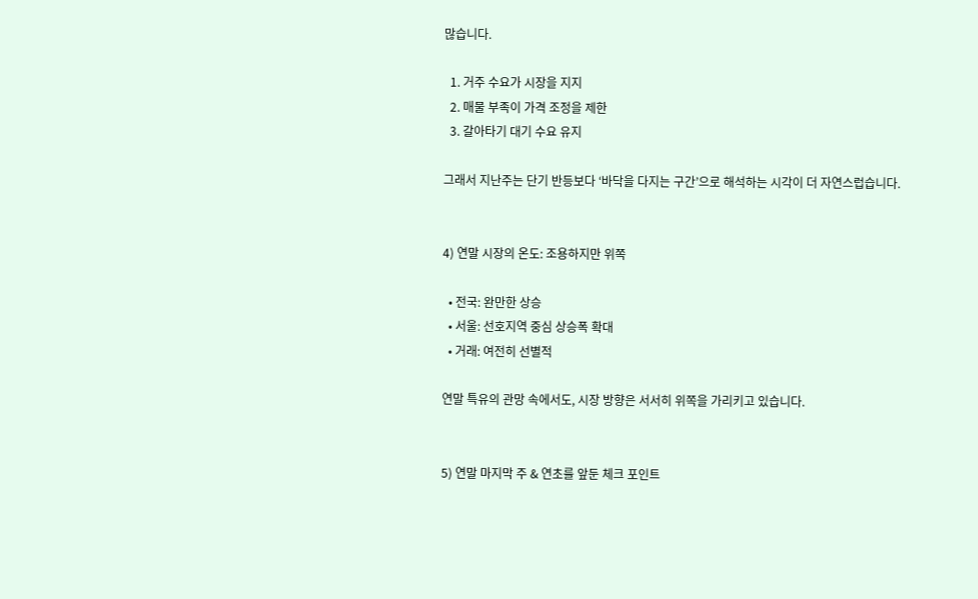많습니다.

  1. 거주 수요가 시장을 지지
  2. 매물 부족이 가격 조정을 제한
  3. 갈아타기 대기 수요 유지

그래서 지난주는 단기 반등보다 ‘바닥을 다지는 구간’으로 해석하는 시각이 더 자연스럽습니다.


4) 연말 시장의 온도: 조용하지만 위쪽

  • 전국: 완만한 상승
  • 서울: 선호지역 중심 상승폭 확대
  • 거래: 여전히 선별적

연말 특유의 관망 속에서도, 시장 방향은 서서히 위쪽을 가리키고 있습니다.


5) 연말 마지막 주 & 연초를 앞둔 체크 포인트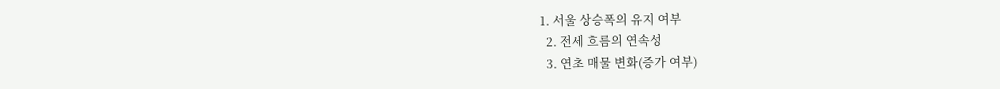1. 서울 상승폭의 유지 여부
  2. 전세 흐름의 연속성
  3. 연초 매물 변화(증가 여부)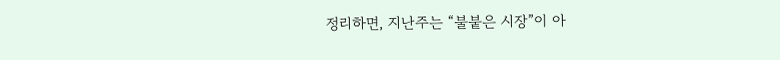정리하면, 지난주는 “불붙은 시장”이 아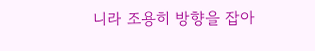니라 조용히 방향을 잡아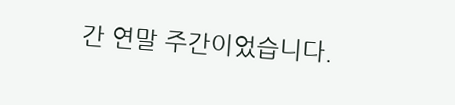간 연말 주간이었습니다.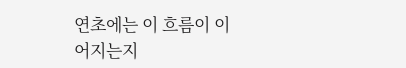연초에는 이 흐름이 이어지는지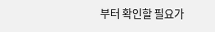부터 확인할 필요가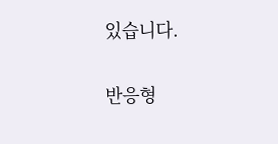있습니다.

반응형